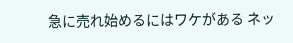急に売れ始めるにはワケがある ネッ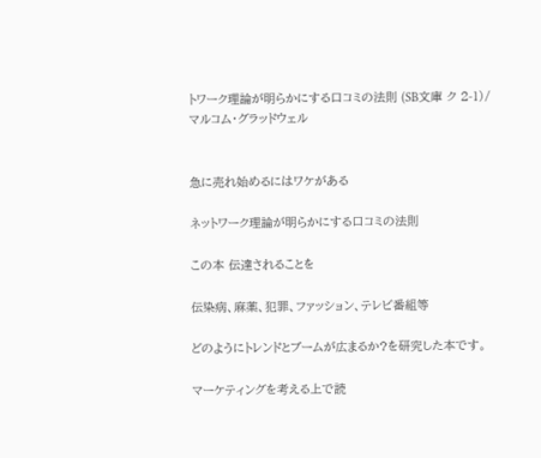トワーク理論が明らかにする口コミの法則 (SB文庫 ク 2-1)/マルコム・グラッドウェル


急に売れ始めるにはワケがある

ネットワーク理論が明らかにする口コミの法則

この本 伝達されることを

伝染病、麻薬、犯罪、ファッション、テレビ番組等

どのようにトレンドとブームが広まるか?を研究した本です。

マーケティングを考える上で読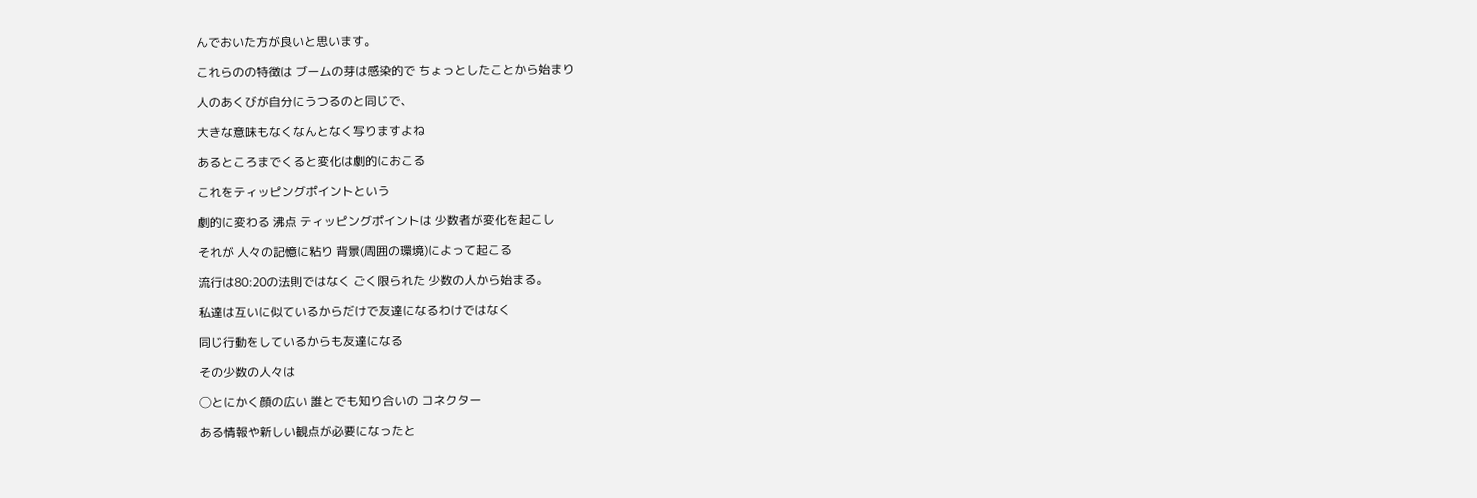んでおいた方が良いと思います。

これらのの特徴は ブームの芽は感染的で ちょっとしたことから始まり

人のあくびが自分にうつるのと同じで、

大きな意味もなくなんとなく写りますよね

あるところまでくると変化は劇的におこる

これをティッピングポイントという

劇的に変わる 沸点 ティッピングポイントは 少数者が変化を起こし

それが 人々の記憶に粘り 背景(周囲の環境)によって起こる

流行は80:20の法則ではなく ごく限られた 少数の人から始まる。

私達は互いに似ているからだけで友達になるわけではなく

同じ行動をしているからも友達になる

その少数の人々は

◯とにかく顔の広い 誰とでも知り合いの コネクター

ある情報や新しい観点が必要になったと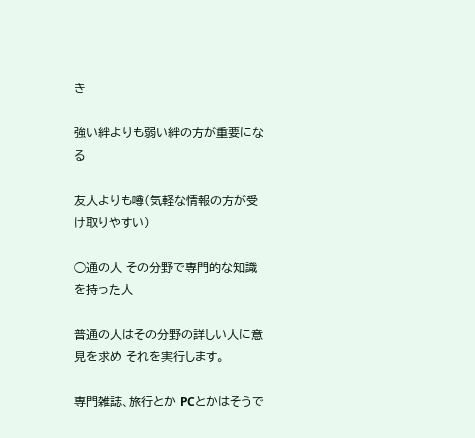き

強い絆よりも弱い絆の方が重要になる

友人よりも噂(気軽な情報の方が受け取りやすい)

◯通の人 その分野で専門的な知識を持った人

普通の人はその分野の詳しい人に意見を求め それを実行します。

専門雑誌、旅行とか PCとかはそうで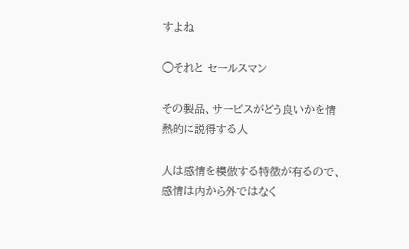すよね

◯それと セールスマン

その製品、サービスがどう良いかを情熱的に説得する人

人は感情を模倣する特徴が有るので、感情は内から外ではなく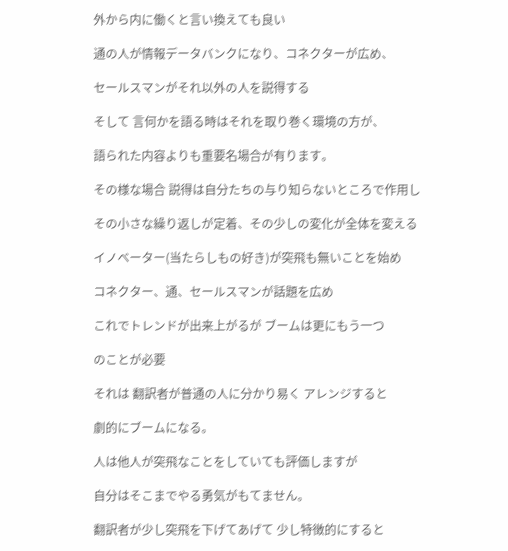外から内に働くと言い換えても良い

通の人が情報データバンクになり、コネクターが広め、

セールスマンがそれ以外の人を説得する

そして 言何かを語る時はそれを取り巻く環境の方が、

語られた内容よりも重要名場合が有ります。

その様な場合 説得は自分たちの与り知らないところで作用し

その小さな繰り返しが定着、その少しの変化が全体を変える

イノベーター(当たらしもの好き)が突飛も無いことを始め

コネクター、通、セールスマンが話題を広め

これでトレンドが出来上がるが ブームは更にもう一つ

のことが必要

それは 翻訳者が普通の人に分かり易く アレンジすると

劇的にブームになる。

人は他人が突飛なことをしていても評価しますが

自分はそこまでやる勇気がもてません。

翻訳者が少し突飛を下げてあげて 少し特徴的にすると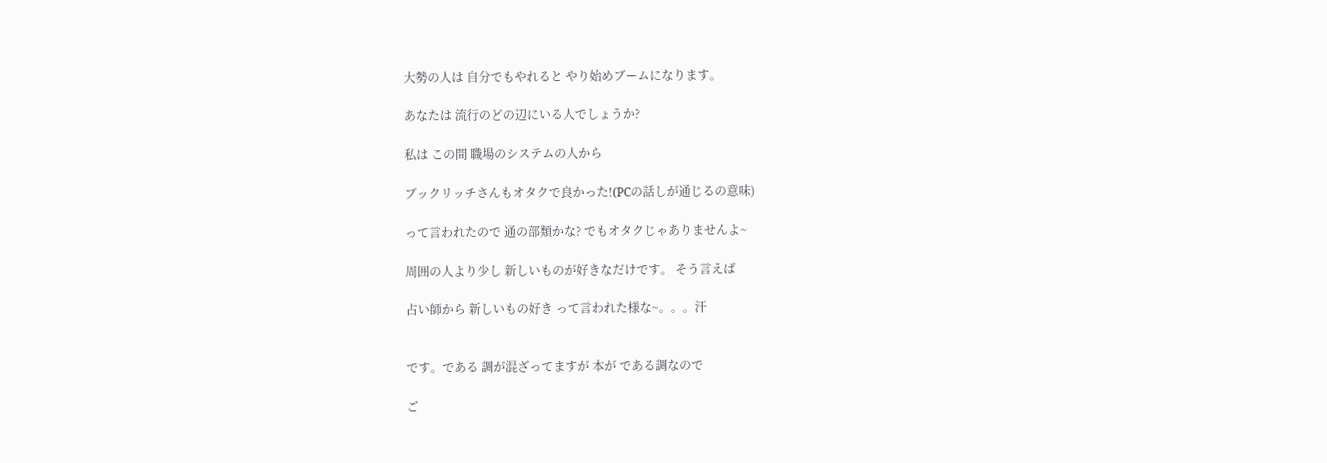大勢の人は 自分でもやれると やり始めブームになります。

あなたは 流行のどの辺にいる人でしょうか?

私は この間 職場のシステムの人から

ブックリッチさんもオタクで良かった!(PCの話しが通じるの意味)

って言われたので 通の部類かな? でもオタクじゃありませんよ~

周囲の人より少し 新しいものが好きなだけです。 そう言えば

占い師から 新しいもの好き って言われた様な~。。。汗


です。である 調が混ざってますが 本が である調なので

ご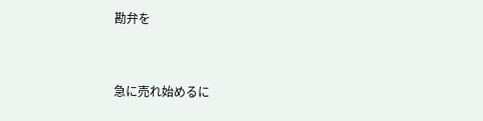勘弁を


急に売れ始めるに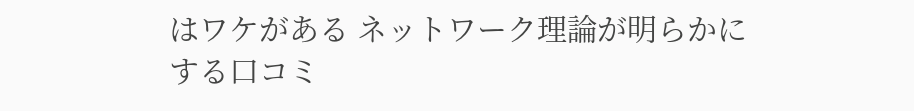はワケがある ネットワーク理論が明らかにする口コミ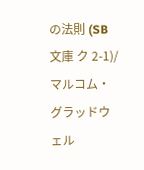の法則 (SB文庫 ク 2-1)/マルコム・グラッドウェル